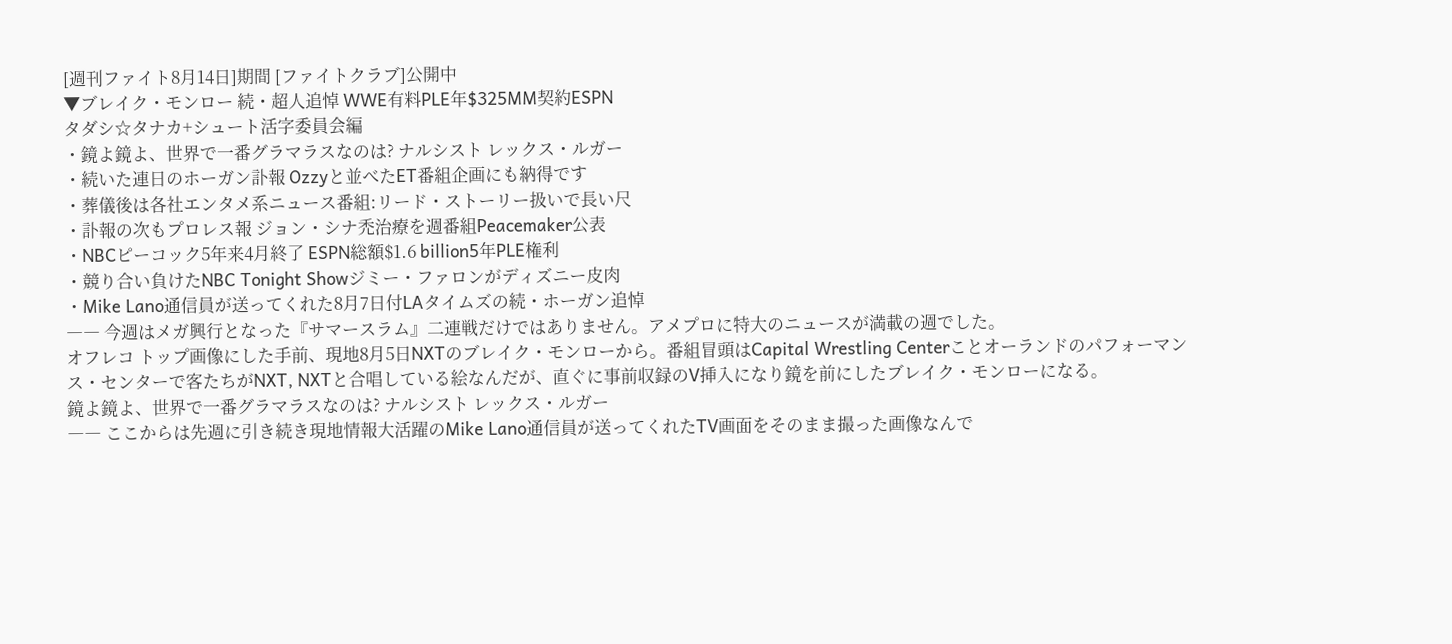[週刊ファイト8月14日]期間 [ファイトクラブ]公開中
▼ブレイク・モンロー 続・超人追悼 WWE有料PLE年$325MM契約ESPN
タダシ☆タナカ+シュート活字委員会編
・鏡よ鏡よ、世界で一番グラマラスなのは? ナルシスト レックス・ルガー
・続いた連日のホーガン訃報 Ozzyと並べたET番組企画にも納得です
・葬儀後は各社エンタメ系ニュース番組:リード・ストーリー扱いで長い尺
・訃報の次もプロレス報 ジョン・シナ禿治療を週番組Peacemaker公表
・NBCピーコック5年来4月終了 ESPN総額$1.6 billion5年PLE権利
・競り合い負けたNBC Tonight Showジミー・ファロンがディズニー皮肉
・Mike Lano通信員が送ってくれた8月7日付LAタイムズの続・ホーガン追悼
―― 今週はメガ興行となった『サマースラム』二連戦だけではありません。アメプロに特大のニュースが満載の週でした。
オフレコ トップ画像にした手前、現地8月5日NXTのブレイク・モンローから。番組冒頭はCapital Wrestling Centerことオーランドのパフォーマンス・センターで客たちがNXT, NXTと合唱している絵なんだが、直ぐに事前収録のV挿入になり鏡を前にしたブレイク・モンローになる。
鏡よ鏡よ、世界で一番グラマラスなのは? ナルシスト レックス・ルガー
―― ここからは先週に引き続き現地情報大活躍のMike Lano通信員が送ってくれたTV画面をそのまま撮った画像なんで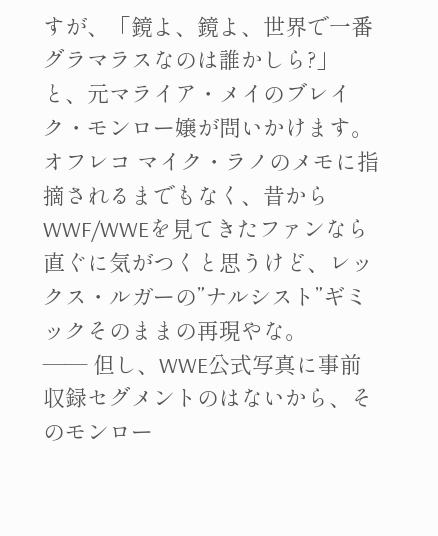すが、「鏡よ、鏡よ、世界で一番グラマラスなのは誰かしら?」と、元マライア・メイのブレイク・モンロー嬢が問いかけます。
オフレコ マイク・ラノのメモに指摘されるまでもなく、昔からWWF/WWEを見てきたファンなら直ぐに気がつくと思うけど、レックス・ルガーの”ナルシスト”ギミックそのままの再現やな。
―― 但し、WWE公式写真に事前収録セグメントのはないから、そのモンロー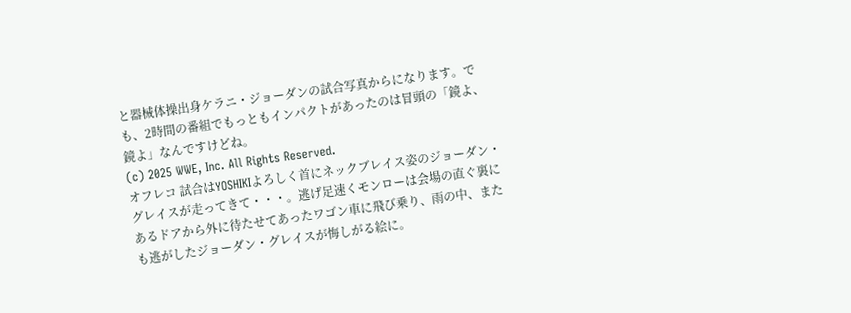と器械体操出身ケラニ・ジョーダンの試合写真からになります。でも、2時間の番組でもっともインパクトがあったのは冒頭の「鏡よ、鏡よ」なんですけどね。
(c) 2025 WWE, Inc. All Rights Reserved.
オフレコ 試合はYOSHIKIよろしく首にネックブレイス姿のジョーダン・グレイスが走ってきて・・・。逃げ足速くモンローは会場の直ぐ裏にあるドアから外に待たせてあったワゴン車に飛び乗り、雨の中、またも逃がしたジョーダン・グレイスが悔しがる絵に。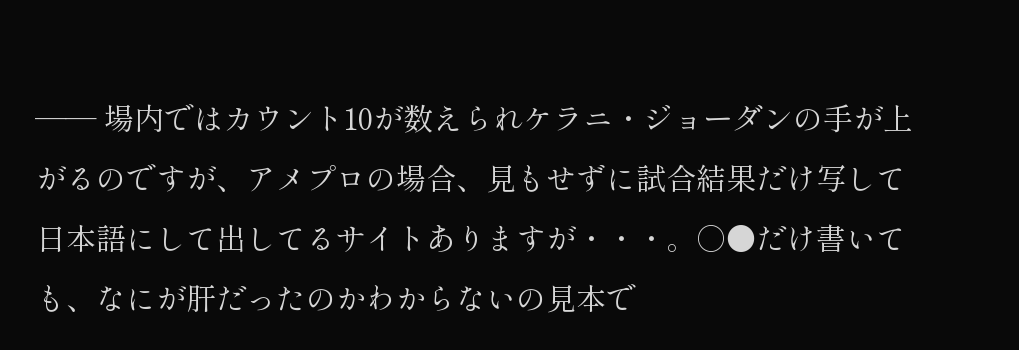―― 場内ではカウント10が数えられケラニ・ジョーダンの手が上がるのですが、アメプロの場合、見もせずに試合結果だけ写して日本語にして出してるサイトありますが・・・。○●だけ書いても、なにが肝だったのかわからないの見本で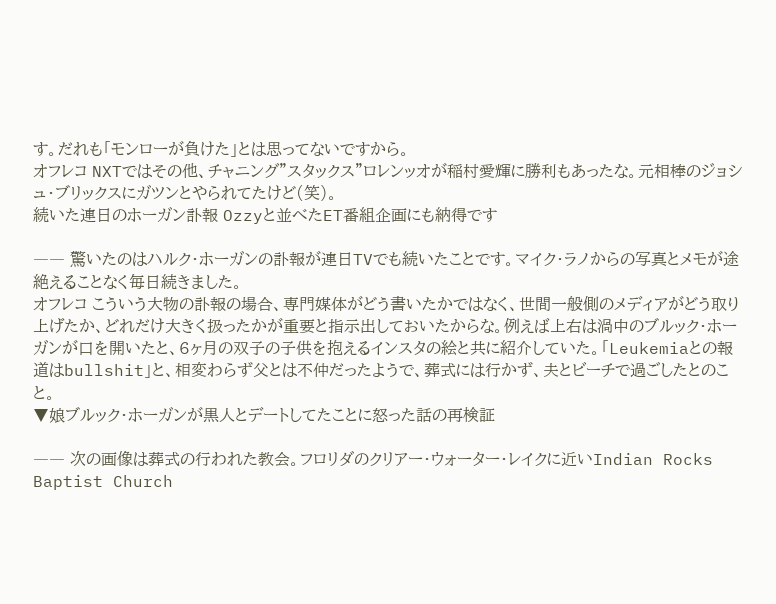す。だれも「モンローが負けた」とは思ってないですから。
オフレコ NXTではその他、チャニング”スタックス”ロレンッオが稲村愛輝に勝利もあったな。元相棒のジョシュ・ブリックスにガツンとやられてたけど(笑)。
続いた連日のホーガン訃報 Ozzyと並べたET番組企画にも納得です

―― 驚いたのはハルク・ホーガンの訃報が連日TVでも続いたことです。マイク・ラノからの写真とメモが途絶えることなく毎日続きました。
オフレコ こういう大物の訃報の場合、専門媒体がどう書いたかではなく、世間一般側のメディアがどう取り上げたか、どれだけ大きく扱ったかが重要と指示出しておいたからな。例えば上右は渦中のブルック・ホーガンが口を開いたと、6ヶ月の双子の子供を抱えるインスタの絵と共に紹介していた。「Leukemiaとの報道はbullshit」と、相変わらず父とは不仲だったようで、葬式には行かず、夫とビーチで過ごしたとのこと。
▼娘ブルック・ホーガンが黒人とデートしてたことに怒った話の再検証

―― 次の画像は葬式の行われた教会。フロリダのクリアー・ウォーター・レイクに近いIndian Rocks Baptist Church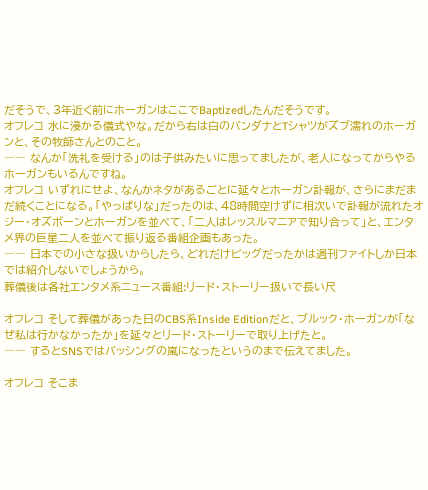だそうで、3年近く前にホーガンはここでBaptizedしたんだそうです。
オフレコ 水に浸かる儀式やな。だから右は白のバンダナとTシャツがズブ濡れのホーガンと、その牧師さんとのこと。
―― なんか「洗礼を受ける」のは子供みたいに思ってましたが、老人になってからやるホーガンもいるんですね。
オフレコ いずれにせよ、なんかネタがあるごとに延々とホーガン訃報が、さらにまだまだ続くことになる。「やっぱりな」だったのは、48時間空けずに相次いで訃報が流れたオジー・オズボーンとホーガンを並べて、「二人はレッスルマニアで知り合って」と、エンタメ界の巨星二人を並べて振り返る番組企画もあった。
―― 日本での小さな扱いからしたら、どれだけビッグだったかは週刊ファイトしか日本では紹介しないでしょうから。
葬儀後は各社エンタメ系ニュース番組:リード・ストーリー扱いで長い尺

オフレコ そして葬儀があった日のCBS系Inside Editionだと、ブルック・ホーガンが「なぜ私は行かなかったか」を延々とリード・ストーリーで取り上げたと。
―― するとSNSではバッシングの嵐になったというのまで伝えてました。

オフレコ そこま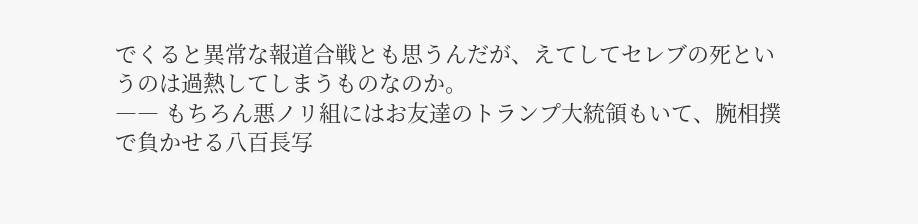でくると異常な報道合戦とも思うんだが、えてしてセレブの死というのは過熱してしまうものなのか。
―― もちろん悪ノリ組にはお友達のトランプ大統領もいて、腕相撲で負かせる八百長写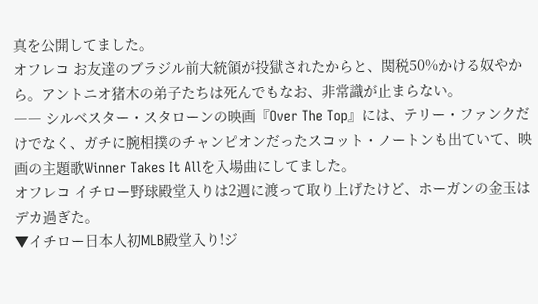真を公開してました。
オフレコ お友達のブラジル前大統領が投獄されたからと、関税50%かける奴やから。アントニオ猪木の弟子たちは死んでもなお、非常識が止まらない。
―― シルベスター・スタローンの映画『Over The Top』には、テリー・ファンクだけでなく、ガチに腕相撲のチャンピオンだったスコット・ノートンも出ていて、映画の主題歌Winner Takes It Allを入場曲にしてました。
オフレコ イチロー野球殿堂入りは2週に渡って取り上げたけど、ホーガンの金玉はデカ過ぎた。
▼イチロー日本人初MLB殿堂入り!ジ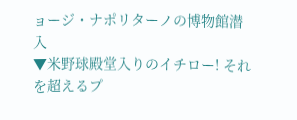ョージ・ナポリターノの博物館潜入
▼米野球殿堂入りのイチロー! それを超えるプ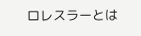ロレスラーとは